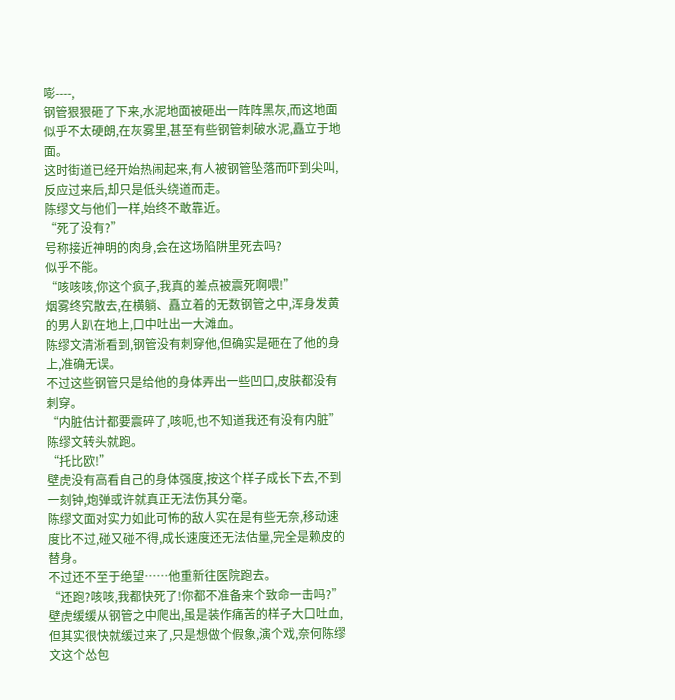嘭----,
钢管狠狠砸了下来,水泥地面被砸出一阵阵黑灰,而这地面似乎不太硬朗,在灰雾里,甚至有些钢管刺破水泥,矗立于地面。
这时街道已经开始热闹起来,有人被钢管坠落而吓到尖叫,反应过来后,却只是低头绕道而走。
陈缪文与他们一样,始终不敢靠近。
“死了没有?”
号称接近神明的肉身,会在这场陷阱里死去吗?
似乎不能。
“咳咳咳,你这个疯子,我真的差点被震死啊喂!”
烟雾终究散去,在横躺、矗立着的无数钢管之中,浑身发黄的男人趴在地上,口中吐出一大滩血。
陈缪文清淅看到,钢管没有刺穿他,但确实是砸在了他的身上,准确无误。
不过这些钢管只是给他的身体弄出一些凹口,皮肤都没有刺穿。
“内脏估计都要震碎了,咳呃,也不知道我还有没有内脏”
陈缪文转头就跑。
“托比欧!”
壁虎没有高看自己的身体强度,按这个样子成长下去,不到一刻钟,炮弹或许就真正无法伤其分毫。
陈缪文面对实力如此可怖的敌人实在是有些无奈,移动速度比不过,碰又碰不得,成长速度还无法估量,完全是赖皮的替身。
不过还不至于绝望……他重新往医院跑去。
“还跑?咳咳,我都快死了!你都不准备来个致命一击吗?”
壁虎缓缓从钢管之中爬出,虽是装作痛苦的样子大口吐血,但其实很快就缓过来了,只是想做个假象,演个戏,奈何陈缪文这个怂包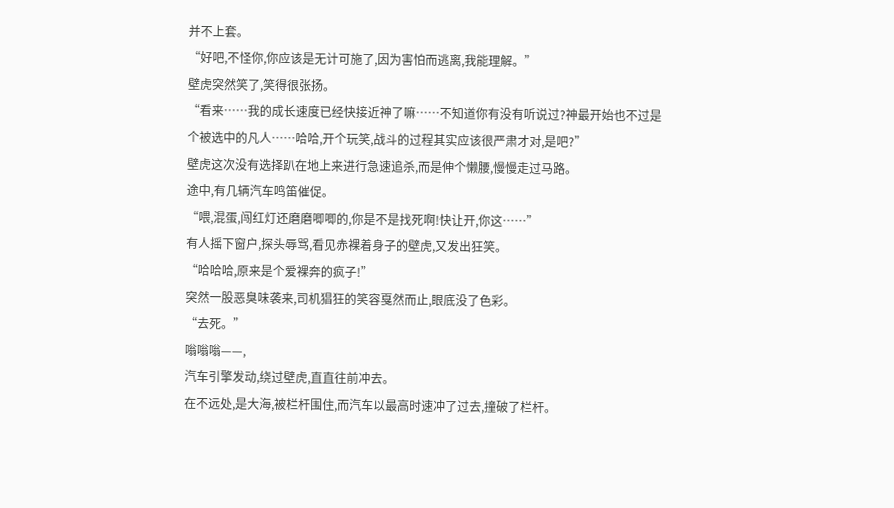并不上套。
“好吧,不怪你,你应该是无计可施了,因为害怕而逃离,我能理解。”
壁虎突然笑了,笑得很张扬。
“看来……我的成长速度已经快接近神了嘛……不知道你有没有听说过?神最开始也不过是个被选中的凡人……哈哈,开个玩笑,战斗的过程其实应该很严肃才对,是吧?”
壁虎这次没有选择趴在地上来进行急速追杀,而是伸个懒腰,慢慢走过马路。
途中,有几辆汽车鸣笛催促。
“喂,混蛋,闯红灯还磨磨唧唧的,你是不是找死啊!快让开,你这……”
有人摇下窗户,探头辱骂,看见赤裸着身子的壁虎,又发出狂笑。
“哈哈哈,原来是个爱裸奔的疯子!”
突然一股恶臭味袭来,司机猖狂的笑容戛然而止,眼底没了色彩。
“去死。”
嗡嗡嗡——,
汽车引擎发动,绕过壁虎,直直往前冲去。
在不远处,是大海,被栏杆围住,而汽车以最高时速冲了过去,撞破了栏杆。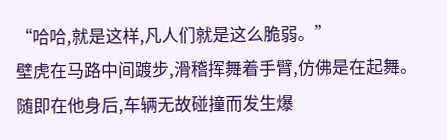“哈哈,就是这样,凡人们就是这么脆弱。”
壁虎在马路中间踱步,滑稽挥舞着手臂,仿佛是在起舞。
随即在他身后,车辆无故碰撞而发生爆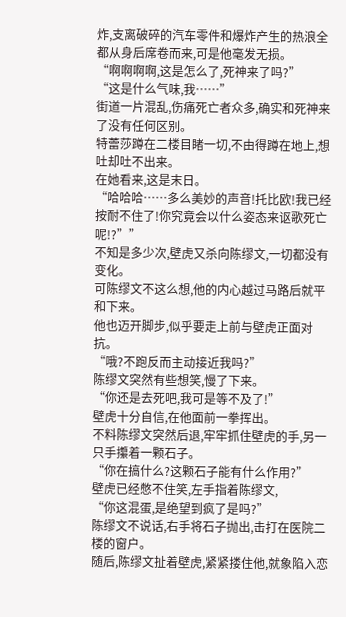炸,支离破碎的汽车零件和爆炸产生的热浪全都从身后席卷而来,可是他毫发无损。
“啊啊啊啊,这是怎么了,死神来了吗?”
“这是什么气味,我……”
街道一片混乱,伤痛死亡者众多,确实和死神来了没有任何区别。
特蕾莎蹲在二楼目睹一切,不由得蹲在地上,想吐却吐不出来。
在她看来,这是末日。
“哈哈哈……多么美妙的声音!托比欧!我已经按耐不住了!你究竟会以什么姿态来讴歌死亡呢!?””
不知是多少次,壁虎又杀向陈缪文,一切都没有变化。
可陈缪文不这么想,他的内心越过马路后就平和下来。
他也迈开脚步,似乎要走上前与壁虎正面对抗。
“哦?不跑反而主动接近我吗?”
陈缪文突然有些想笑,慢了下来。
“你还是去死吧,我可是等不及了!”
壁虎十分自信,在他面前一拳挥出。
不料陈缪文突然后退,牢牢抓住壁虎的手,另一只手攥着一颗石子。
“你在搞什么?这颗石子能有什么作用?”
壁虎已经憋不住笑,左手指着陈缪文,
“你这混蛋,是绝望到疯了是吗?”
陈缪文不说话,右手将石子抛出,击打在医院二楼的窗户。
随后,陈缪文扯着壁虎,紧紧搂住他,就象陷入恋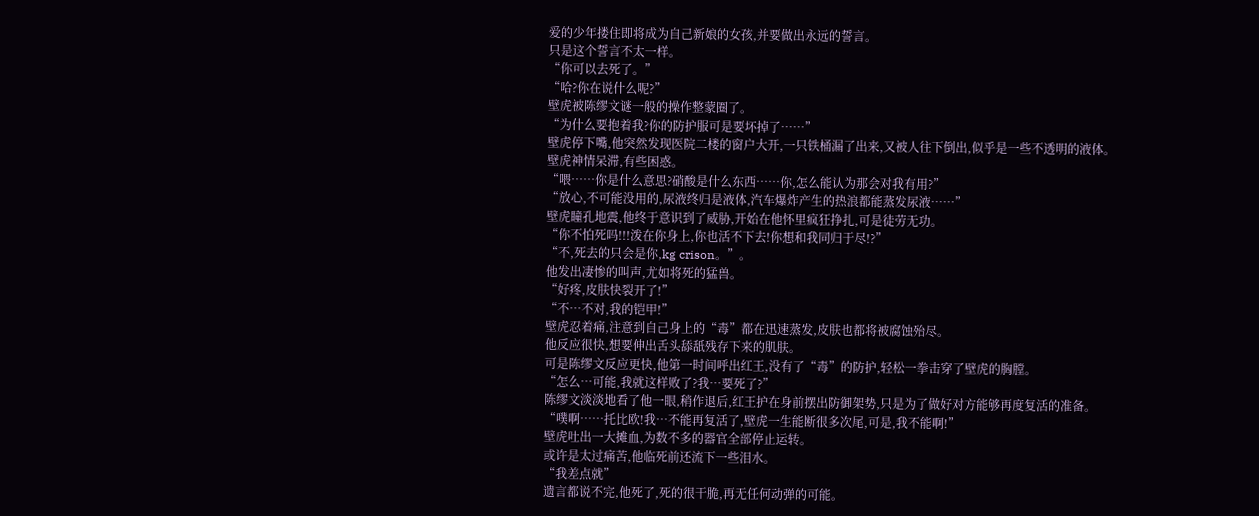爱的少年搂住即将成为自己新娘的女孩,并要做出永远的誓言。
只是这个誓言不太一样。
“你可以去死了。”
“哈?你在说什么呢?”
壁虎被陈缪文谜一般的操作整蒙圈了。
“为什么要抱着我?你的防护服可是要坏掉了……”
壁虎停下嘴,他突然发现医院二楼的窗户大开,一只铁桶漏了出来,又被人往下倒出,似乎是一些不透明的液体。
壁虎神情呆滞,有些困惑。
“喂……你是什么意思?硝酸是什么东西……你,怎么能认为那会对我有用?”
“放心,不可能没用的,尿液终归是液体,汽车爆炸产生的热浪都能蒸发尿液……”
壁虎瞳孔地震,他终于意识到了威胁,开始在他怀里疯狂挣扎,可是徒劳无功。
“你不怕死吗!!!泼在你身上,你也活不下去!你想和我同归于尽!?”
“不,死去的只会是你,kg crison。”。
他发出凄惨的叫声,尤如将死的猛兽。
“好疼,皮肤快裂开了!”
“不…不对,我的铠甲!”
壁虎忍着痛,注意到自己身上的“毒”都在迅速蒸发,皮肤也都将被腐蚀殆尽。
他反应很快,想要伸出舌头舔舐残存下来的肌肤。
可是陈缪文反应更快,他第一时间呼出红王,没有了“毒”的防护,轻松一拳击穿了壁虎的胸膛。
“怎么…可能,我就这样败了?我…要死了?”
陈缪文淡淡地看了他一眼,稍作退后,红王护在身前摆出防御架势,只是为了做好对方能够再度复活的准备。
“噗啊……托比欧!我…不能再复活了,壁虎一生能断很多次尾,可是,我不能啊!”
壁虎吐出一大摊血,为数不多的器官全部停止运转。
或许是太过痛苦,他临死前还流下一些泪水。
“我差点就”
遗言都说不完,他死了,死的很干脆,再无任何动弹的可能。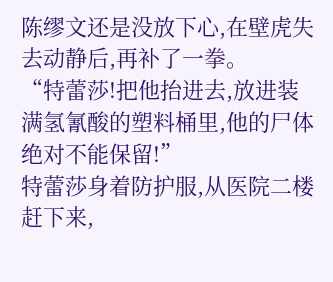陈缪文还是没放下心,在壁虎失去动静后,再补了一拳。
“特蕾莎!把他抬进去,放进装满氢氰酸的塑料桶里,他的尸体绝对不能保留!”
特蕾莎身着防护服,从医院二楼赶下来,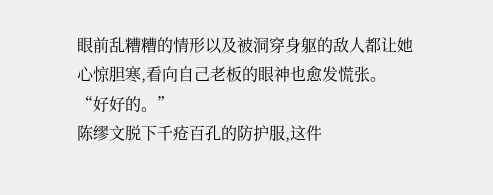眼前乱糟糟的情形以及被洞穿身躯的敌人都让她心惊胆寒,看向自己老板的眼神也愈发慌张。
“好好的。”
陈缪文脱下千疮百孔的防护服,这件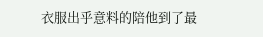衣服出乎意料的陪他到了最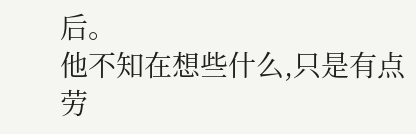后。
他不知在想些什么,只是有点劳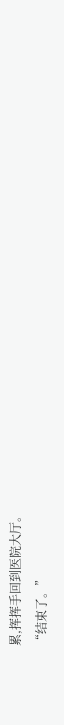累,挥挥手回到医院大厅。
“结束了。”